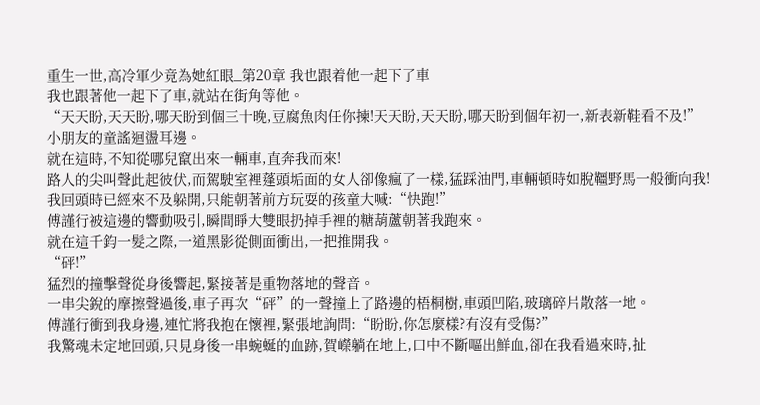重生一世,高冷軍少竟為她紅眼_第20章 我也跟着他一起下了車
我也跟著他一起下了車,就站在街角等他。
“天天盼,天天盼,哪天盼到個三十晚,豆腐魚肉任你揀!天天盼,天天盼,哪天盼到個年初一,新表新鞋看不及!”
小朋友的童謠迴盪耳邊。
就在這時,不知從哪兒竄出來一輛車,直奔我而來!
路人的尖叫聲此起彼伏,而駕駛室裡蓬頭垢面的女人卻像瘋了一樣,猛踩油門,車輛頓時如脫韁野馬一般衝向我!
我回頭時已經來不及躲開,只能朝著前方玩耍的孩童大喊:“快跑!”
傅謹行被這邊的響動吸引,瞬間睜大雙眼扔掉手裡的糖葫蘆朝著我跑來。
就在這千鈞一髮之際,一道黑影從側面衝出,一把推開我。
“砰!”
猛烈的撞擊聲從身後響起,緊接著是重物落地的聲音。
一串尖銳的摩擦聲過後,車子再次“砰”的一聲撞上了路邊的梧桐樹,車頭凹陷,玻璃碎片散落一地。
傅謹行衝到我身邊,連忙將我抱在懷裡,緊張地詢問:“盼盼,你怎麼樣?有沒有受傷?”
我驚魂未定地回頭,只見身後一串蜿蜒的血跡,賀嶸躺在地上,口中不斷嘔出鮮血,卻在我看過來時,扯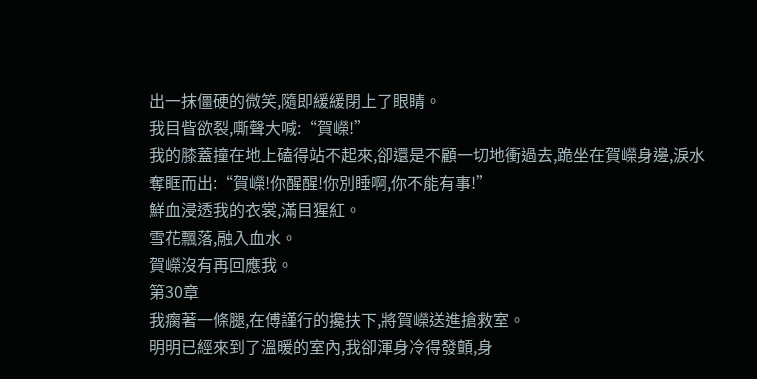出一抹僵硬的微笑,隨即緩緩閉上了眼睛。
我目眥欲裂,嘶聲大喊:“賀嶸!”
我的膝蓋撞在地上磕得站不起來,卻還是不顧一切地衝過去,跪坐在賀嶸身邊,淚水奪眶而出:“賀嶸!你醒醒!你別睡啊,你不能有事!”
鮮血浸透我的衣裳,滿目猩紅。
雪花飄落,融入血水。
賀嶸沒有再回應我。
第30章
我瘸著一條腿,在傅謹行的攙扶下,將賀嶸送進搶救室。
明明已經來到了溫暖的室內,我卻渾身冷得發顫,身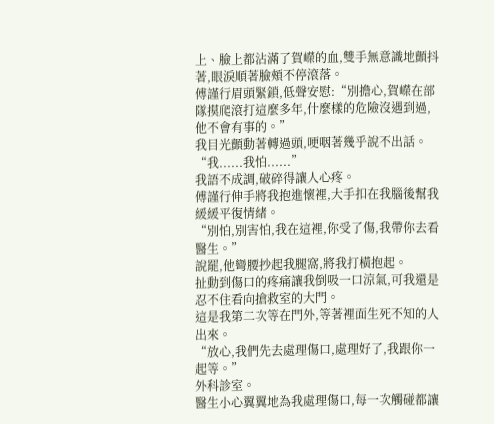上、臉上都沾滿了賀嶸的血,雙手無意識地顫抖著,眼淚順著臉頰不停滾落。
傅謹行眉頭緊鎖,低聲安慰:“別擔心,賀嶸在部隊摸爬滾打這麼多年,什麼樣的危險沒遇到過,他不會有事的。”
我目光顫動著轉過頭,哽咽著幾乎說不出話。
“我......我怕......”
我語不成調,破碎得讓人心疼。
傅謹行伸手將我抱進懷裡,大手扣在我腦後幫我緩緩平復情緒。
“別怕,別害怕,我在這裡,你受了傷,我帶你去看醫生。”
說罷,他彎腰抄起我腿窩,將我打橫抱起。
扯動到傷口的疼痛讓我倒吸一口涼氣,可我還是忍不住看向搶救室的大門。
這是我第二次等在門外,等著裡面生死不知的人出來。
“放心,我們先去處理傷口,處理好了,我跟你一起等。”
外科診室。
醫生小心翼翼地為我處理傷口,每一次觸碰都讓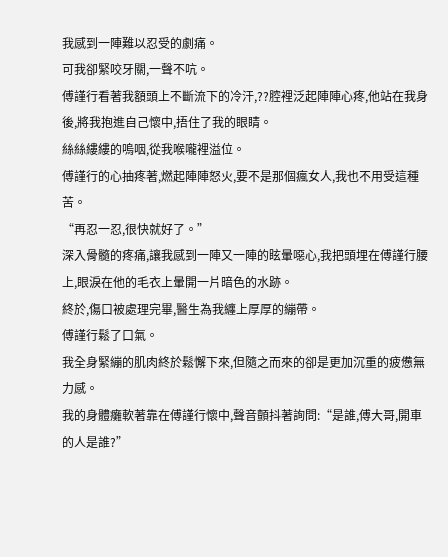我感到一陣難以忍受的劇痛。
可我卻緊咬牙關,一聲不吭。
傅謹行看著我額頭上不斷流下的冷汗,??腔裡泛起陣陣心疼,他站在我身後,將我抱進自己懷中,捂住了我的眼睛。
絲絲縷縷的嗚咽,從我喉嚨裡溢位。
傅謹行的心抽疼著,燃起陣陣怒火,要不是那個瘋女人,我也不用受這種苦。
“再忍一忍,很快就好了。”
深入骨髓的疼痛,讓我感到一陣又一陣的眩暈噁心,我把頭埋在傅謹行腰上,眼淚在他的毛衣上暈開一片暗色的水跡。
終於,傷口被處理完畢,醫生為我纏上厚厚的繃帶。
傅謹行鬆了口氣。
我全身緊繃的肌肉終於鬆懈下來,但隨之而來的卻是更加沉重的疲憊無力感。
我的身體癱軟著靠在傅謹行懷中,聲音顫抖著詢問:“是誰,傅大哥,開車的人是誰?”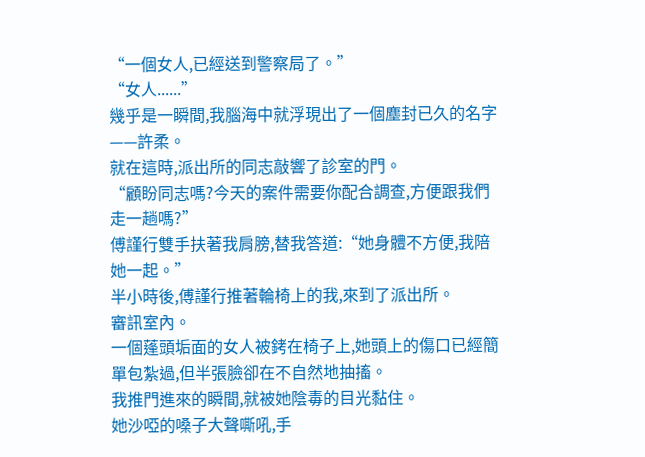“一個女人,已經送到警察局了。”
“女人......”
幾乎是一瞬間,我腦海中就浮現出了一個塵封已久的名字——許柔。
就在這時,派出所的同志敲響了診室的門。
“顧盼同志嗎?今天的案件需要你配合調查,方便跟我們走一趟嗎?”
傅謹行雙手扶著我肩膀,替我答道:“她身體不方便,我陪她一起。”
半小時後,傅謹行推著輪椅上的我,來到了派出所。
審訊室內。
一個蓬頭垢面的女人被銬在椅子上,她頭上的傷口已經簡單包紮過,但半張臉卻在不自然地抽搐。
我推門進來的瞬間,就被她陰毒的目光黏住。
她沙啞的嗓子大聲嘶吼,手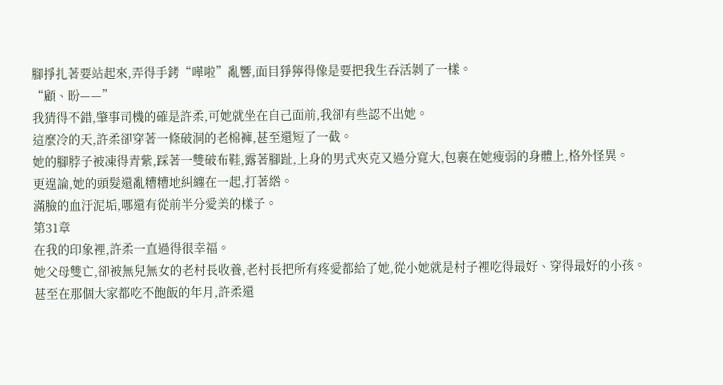腳掙扎著要站起來,弄得手銬“嘩啦”亂響,面目猙獰得像是要把我生吞活剝了一樣。
“顧、盼——”
我猜得不錯,肇事司機的確是許柔,可她就坐在自己面前,我卻有些認不出她。
這麼冷的天,許柔卻穿著一條破洞的老棉褲,甚至還短了一截。
她的腳脖子被凍得青紫,踩著一雙破布鞋,露著腳趾,上身的男式夾克又過分寬大,包裹在她瘦弱的身體上,格外怪異。
更遑論,她的頭髮還亂糟糟地糾纏在一起,打著綹。
滿臉的血汙泥垢,哪還有從前半分愛美的樣子。
第31章
在我的印象裡,許柔一直過得很幸福。
她父母雙亡,卻被無兒無女的老村長收養,老村長把所有疼愛都給了她,從小她就是村子裡吃得最好、穿得最好的小孩。
甚至在那個大家都吃不飽飯的年月,許柔還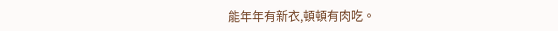能年年有新衣,頓頓有肉吃。